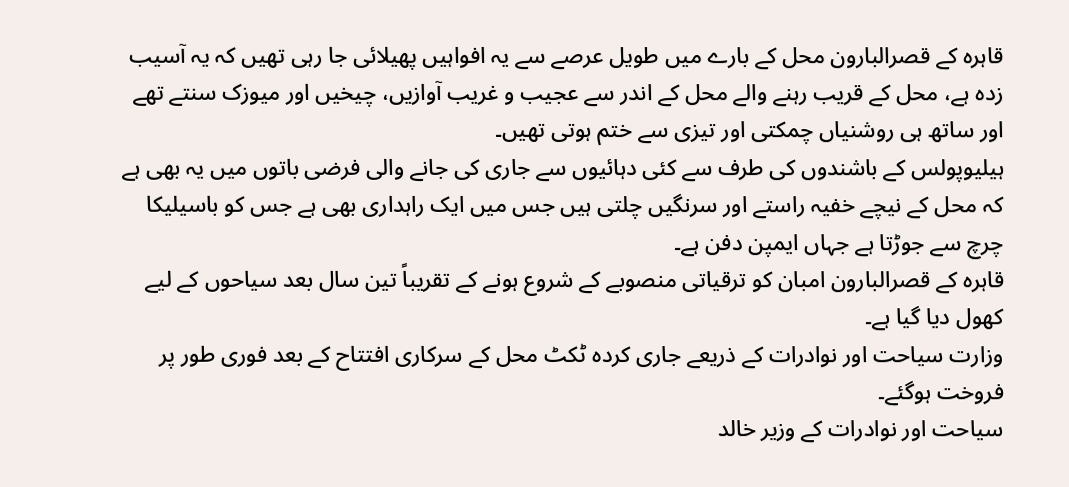قاہرہ کے قصرالبارون محل کے بارے میں طویل عرصے سے یہ افواہیں پھیلائی جا رہی تھیں کہ یہ آسیب زدہ ہے، محل کے قریب رہنے والے محل کے اندر سے عجیب و غریب آوازیں، چیخیں اور میوزک سنتے تھے اور ساتھ ہی روشنیاں چمکتی اور تیزی سے ختم ہوتی تھیں۔
ہیلیوپولس کے باشندوں کی طرف سے کئی دہائیوں سے جاری کی جانے والی فرضی باتوں میں یہ بھی ہے کہ محل کے نیچے خفیہ راستے اور سرنگیں چلتی ہیں جس میں ایک راہداری بھی ہے جس کو باسیلیکا چرچ سے جوڑتا ہے جہاں ایمپن دفن ہے۔
قاہرہ کے قصرالبارون امبان کو ترقیاتی منصوبے کے شروع ہونے کے تقریباً تین سال بعد سیاحوں کے لیے کھول دیا گیا ہے۔
وزارت سیاحت اور نوادرات کے ذریعے جاری کردہ ٹکٹ محل کے سرکاری افتتاح کے بعد فوری طور پر فروخت ہوگئے۔
سیاحت اور نوادرات کے وزیر خالد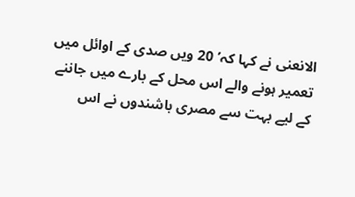الانعنی نے کہا کہ’ 20 ویں صدی کے اوائل میں تعمیر ہونے والے اس محل کے بارے میں جاننے کے لیے بہت سے مصری باشندوں نے اس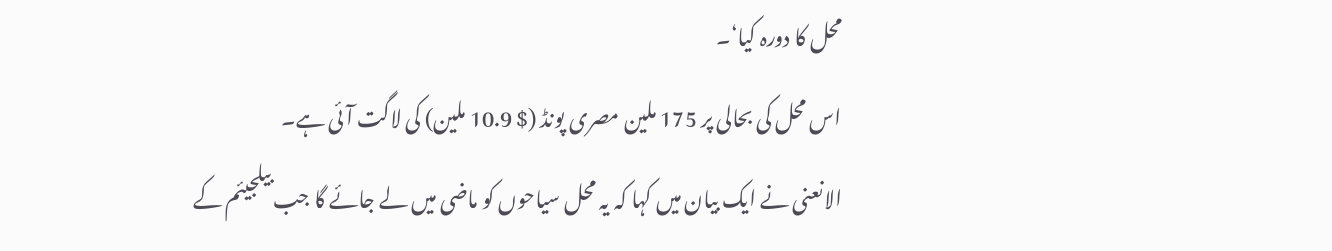محل کا دورہ کیا‘۔
اس محل کی بحالی پر 175 ملین مصری پونڈ ($ 10.9 ملین) کی لاگت آئی ہے۔
الانعنی نے ایک بیان میں کہا کہ یہ محل سیاحوں کو ماضی میں لے جائے گا جب بیلجیئم کے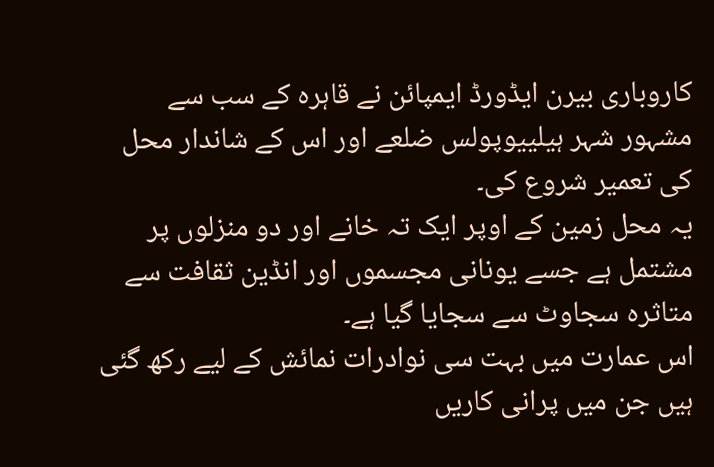کاروباری بیرن ایڈورڈ ایمپائن نے قاہرہ کے سب سے مشہور شہر ہیلییوپولس ضلعے اور اس کے شاندار محل کی تعمیر شروع کی۔
یہ محل زمین کے اوپر ایک تہ خانے اور دو منزلوں پر مشتمل ہے جسے یونانی مجسموں اور انڈین ثقافت سے متاثرہ سجاوٹ سے سجایا گیا ہے۔
اس عمارت میں بہت سی نوادرات نمائش کے لیے رکھ گئی ہیں جن میں پرانی کاریں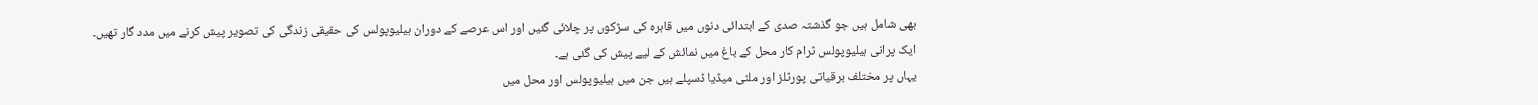بھی شامل ہیں جو گذشتہ صدی کے ابتدائی دنوں میں قاہرہ کی سڑکوں پر چلائی گئیں اور اس عرصے کے دوران ہیلیوپولس کی حقیقی زندگی کی تصویر پیش کرنے میں مدد گار تھیں۔
ایک پرانی ہیلیوپولس ٹرام کار محل کے باغ میں نمائش کے لیے پیش کی گئی ہے۔
یہاں پر مختلف برقیاتی پورٹلز اور ملٹی میڈیا ڈسپلے ہیں جن میں ہیلیوپولس اور محل میں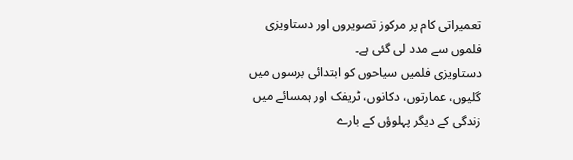تعمیراتی کام پر مرکوز تصویروں اور دستاویزی فلموں سے مدد لی گئی ہے۔
دستاویزی فلمیں سیاحوں کو ابتدائی برسوں میں گلیوں، عمارتوں، دکانوں، ٹریفک اور ہمسائے میں زندگی کے دیگر پہلوؤں کے بارے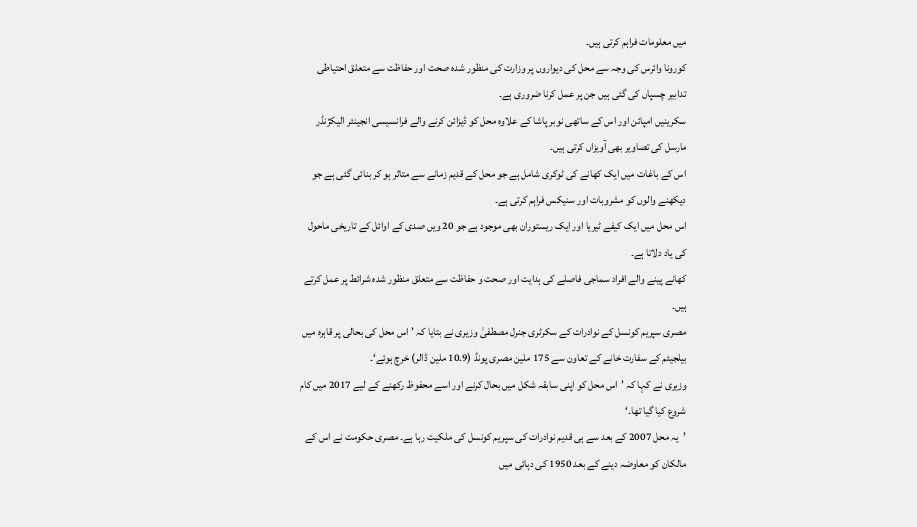میں معلومات فراہم کرتی ہیں۔
کورونا وائرس کی وجہ سے محل کی دیواروں پر وزارت کی منظور شدہ صحت اور حفاظت سے متعلق احتیاطی تدابیر چسپاں کی گئی ہیں جن پر عمل کرنا ضروری ہے۔
سکرینیں امپائن اور اس کے ساتھی نوبر پاشا کے علاوہ محل کو ڈیزائن کرنے والے فرانسیسی انجینئر الیکژنڈر مارسل کی تصاویر بھی آویزاں کرتی ہیں۔
اس کے باغات میں ایک کھانے کی ٹوکری شامل ہے جو محل کے قدیم زمانے سے متاثر ہو کر بنائی گئی ہے جو دیکھنے والوں کو مشروبات اور سنیکس فراہم کرتی ہے۔
اس محل میں ایک کیفے ٹیریا اور ایک ریستوران بھی موجود ہے جو 20 ویں صدی کے اوائل کے تاریخی ماحول کی یاد دلاتا ہے۔
کھانے پینے والے افراد سماجی فاصلے کی ہدایت اور صحت و حفاظت سے متعلق منظور شدہ شرائط پر عمل کرتے ہیں۔
مصری سپریم کونسل کے نوادرات کے سکرٹری جنرل مصطفیٰ وزیری نے بتایا کہ ’اس محل کی بحالی پر قاہرہ میں بیلجیئم کے سفارت خانے کے تعاون سے 175 ملین مصری پونڈ (10.9 ملین ڈالر) خرچ ہوئے‘۔
وزیری نے کہا کہ ’اس محل کو اپنی سابقہ شکل میں بحال کرنے اور اسے محفوظ رکھنے کے لیے 2017 میں کام شروع کیا گیا تھا۔‘
’یہ محل 2007 کے بعد سے ہی قدیم نوادرات کی سپریم کونسل کی ملکیت رہا ہے۔ مصری حکومت نے اس کے مالکان کو معاوضہ دینے کے بعد 1950 کی دہائی میں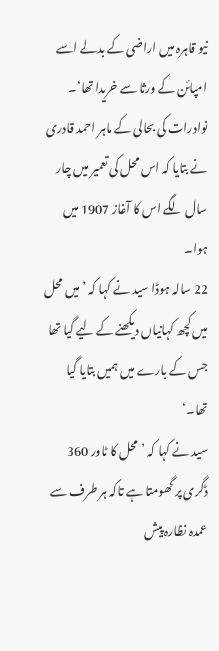نیو قاہرہ میں اراضی کے بدلے اسے امپائن کے ورثا سے خریدا تھا‘۔
نوادرات کی بحالی کے ماہر احمد قادری نے بتایا کہ اس محل کی تعمیر میں چار سال لگے اس کا آغاز 1907 میں ہوا۔
22 سالہ ہوڈا سید نے کہا کہ ’میں محل میں کچھ کہانیاں دیکھنے کے لیے گیا تھا جس کے بارے میں ہمیں بتایا گیا تھا۔‘
سید نے کہا کہ ’محل کا ٹاور 360 ڈگری پر گھومتا ہے تاکہ ہر طرف سے عمدہ نظارہ پیش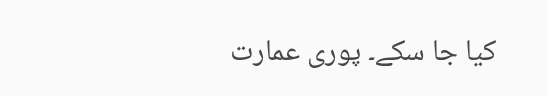کیا جا سکے۔ پوری عمارت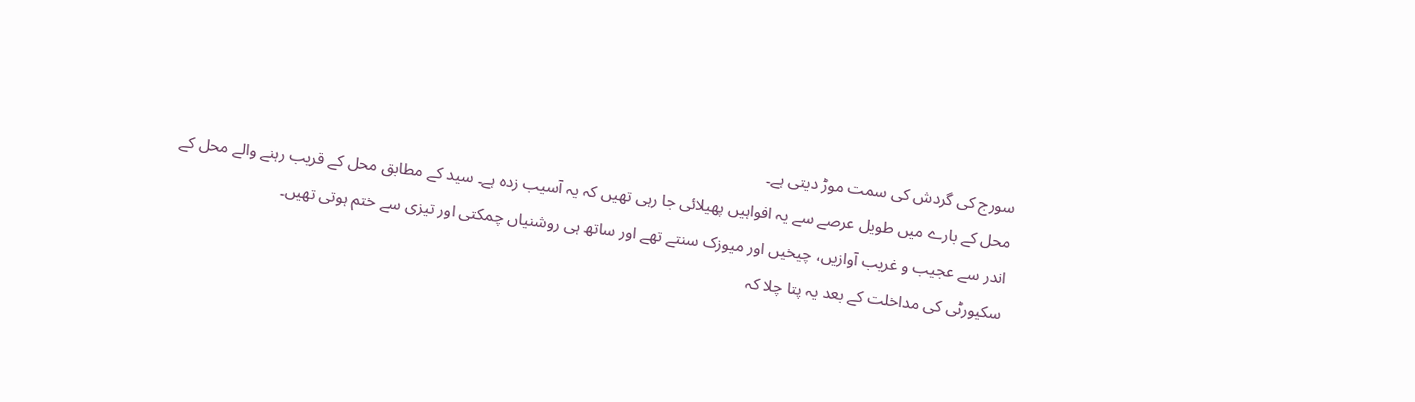سورج کی گردش کی سمت موڑ دیتی ہے۔
محل کے بارے میں طویل عرصے سے یہ افواہیں پھیلائی جا رہی تھیں کہ یہ آسیب زدہ ہے۔ سید کے مطابق محل کے قریب رہنے والے محل کے اندر سے عجیب و غریب آوازیں، چیخیں اور میوزک سنتے تھے اور ساتھ ہی روشنیاں چمکتی اور تیزی سے ختم ہوتی تھیں۔
سکیورٹی کی مداخلت کے بعد یہ پتا چلا کہ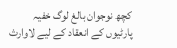کچھ نوجوان بالغ لوگ خفیہ پارٹیوں کے انعقاد کے لیے لاوارث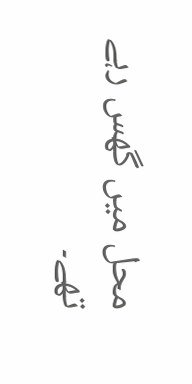محل میں گھس رہے تھے۔